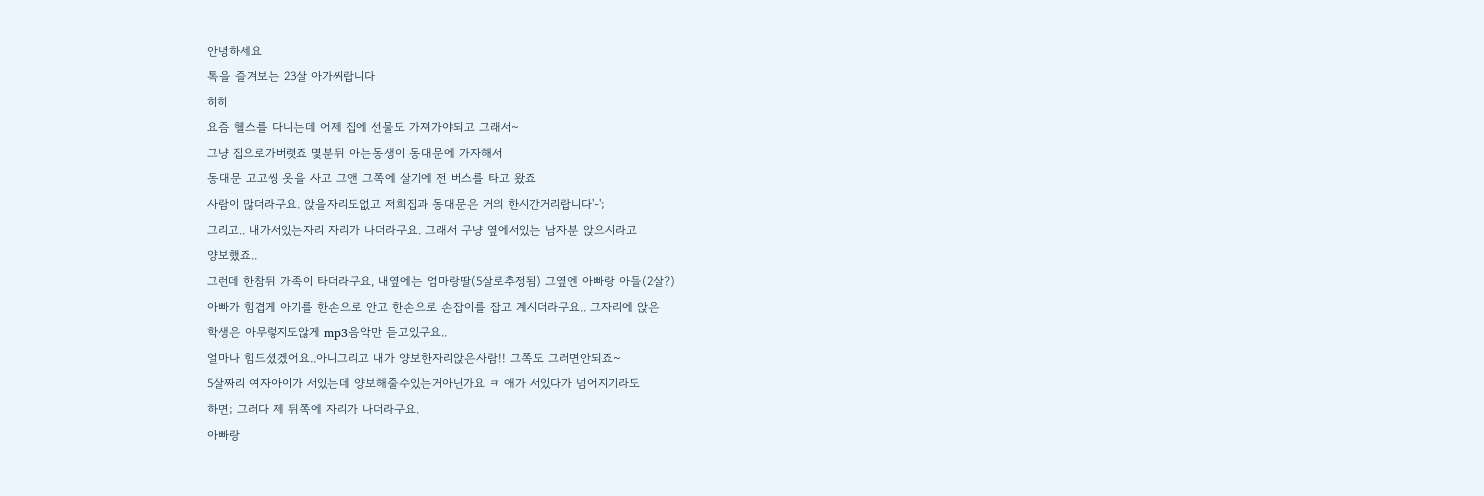안녕하세요
톡을 즐겨보는 23살 아가씨랍니다
히히
요즘 헬스를 다니는데 어제 집에 선물도 가져가야되고 그래서~
그냥 집으로가버렷죠 몇분뒤 아는동생이 동대문에 가자해서
동대문 고고씽 옷을 사고 그앤 그쪽에 살기에 전 버스를 타고 왔죠
사람이 많더라구요. 앉을자리도없고 저희집과 동대문은 거의 한시간거리랍니다'-';
그리고.. 내가서있는자리 자리가 나더라구요. 그래서 구냥 옆에서있는 남자분 앉으시라고
양보했죠..
그런데 한참뒤 가족이 타더라구요, 내옆에는 엄마랑딸(5살로추정됨) 그옆엔 아빠랑 아들(2살?)
아빠가 힘겹게 아기를 한손으로 안고 한손으로 손잡이를 잡고 계시더라구요.. 그자리에 앉은
학생은 아무렇지도않게 mp3음악만 듣고있구요..
얼마나 힘드셨겠어요..아니그리고 내가 양보한자리앉은사람!! 그쪽도 그러면안되죠~
5살짜리 여자아이가 서있는데 양보해줄수있는거아닌가요 ㅋ 애가 서있다가 넘어지기라도
하면; 그러다 제 뒤쪽에 자리가 나더라구요.
아빠랑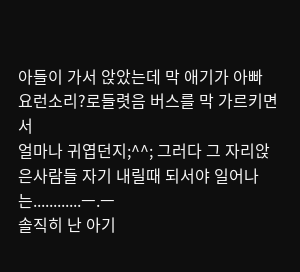아들이 가서 앉았는데 막 애기가 아빠 요런소리?로들렷음 버스를 막 가르키면서
얼마나 귀엽던지;^^; 그러다 그 자리앉은사람들 자기 내릴때 되서야 일어나는............ㅡ.ㅡ
솔직히 난 아기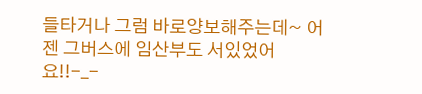들타거나 그럼 바로양보해주는데~ 어젠 그버스에 임산부도 서있었어요!!-_-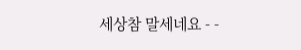세상참 말세네요 - -